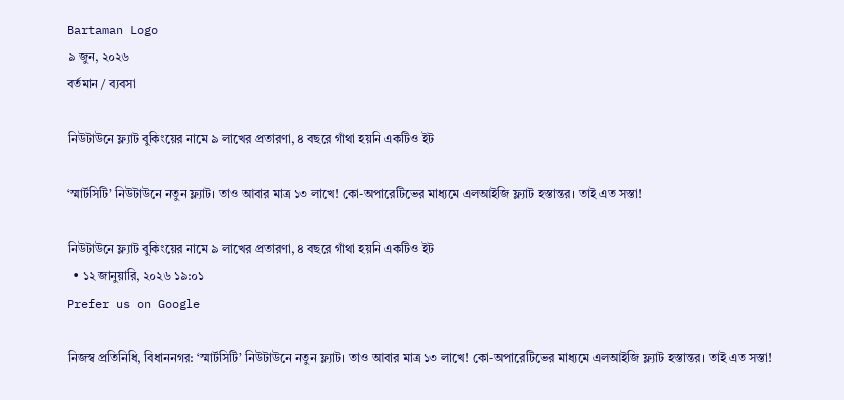Bartaman Logo
৯ জুন, ২০২৬
বর্তমান / ব্যবসা

নিউটাউনে ফ্ল্যাট বুকিংয়ের নামে ৯ লাখের প্রতারণা, ৪ বছরে গাঁথা হয়নি একটিও ইট

‘স্মার্টসিটি’ নিউটাউনে নতুন ফ্ল্যাট। তাও আবার মাত্র ১৩ লাখে! কো-অপারেটিভের মাধ্যমে এলআইজি ফ্ল্যাট হস্তান্তর। তাই এত সস্তা!

নিউটাউনে ফ্ল্যাট বুকিংয়ের নামে ৯ লাখের প্রতারণা, ৪ বছরে গাঁথা হয়নি একটিও ইট
  • ১২ জানুয়ারি, ২০২৬ ১৯:০১
Prefer us on Google

নিজস্ব প্রতিনিধি, বিধাননগর: ‘স্মার্টসিটি’ নিউটাউনে নতুন ফ্ল্যাট। তাও আবার মাত্র ১৩ লাখে! কো-অপারেটিভের মাধ্যমে এলআইজি ফ্ল্যাট হস্তান্তর। তাই এত সস্তা!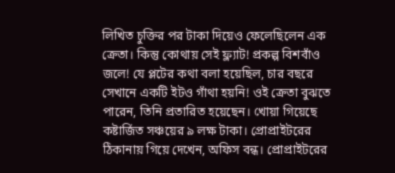লিখিত চুক্তির পর টাকা দিয়েও ফেলেছিলেন এক ক্রেতা। কিন্তু কোথায় সেই ফ্ল্যাট! প্রকল্প বিশবাঁও জলে! যে প্লটের কথা বলা হয়েছিল, চার বছরে সেখানে একটি ইটও গাঁথা হয়নি! ওই ক্রেতা বুঝতে পারেন, তিনি প্রতারিত হয়েছেন। খোয়া গিয়েছে কষ্টার্জিত সঞ্চয়ের ৯ লক্ষ টাকা। প্রোপ্রাইটরের ঠিকানায় গিয়ে দেখেন, অফিস বন্ধ। প্রোপ্রাইটরের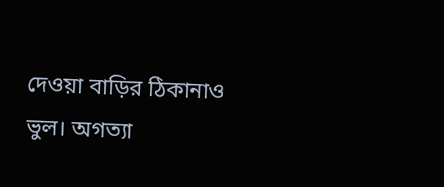দেওয়া বাড়ির ঠিকানাও ভুল। অগত্যা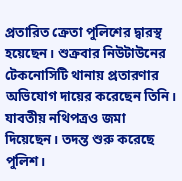প্রতারিত ক্রেতা পুলিশের দ্বারস্থ হয়েছেন। শুক্রবার নিউটাউনের টেকনোসিটি থানায় প্রতারণার অভিযোগ দায়ের করেছেন তিনি। যাবতীয় নথিপত্রও জমা দিয়েছেন। তদন্ত শুরু করেছে পুলিশ।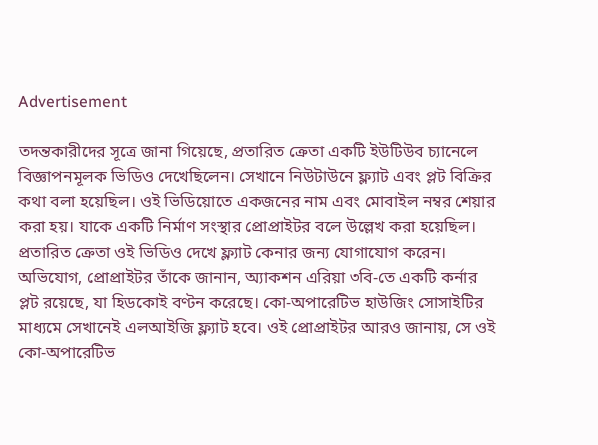Advertisement

তদন্তকারীদের সূত্রে জানা গিয়েছে, প্রতারিত ক্রেতা একটি ইউটিউব চ্যানেলে বিজ্ঞাপনমূলক ভিডিও দেখেছিলেন। সেখানে নিউটাউনে ফ্ল্যাট এবং প্লট বিক্রির কথা বলা হয়েছিল। ওই ভিডিয়োতে একজনের নাম এবং মোবাইল নম্বর শেয়ার করা হয়। যাকে একটি নির্মাণ সংস্থার প্রোপ্রাইটর বলে উল্লেখ করা হয়েছিল। প্রতারিত ক্রেতা ওই ভিডিও দেখে ফ্ল্যাট কেনার জন্য যোগাযোগ করেন। অভিযোগ, প্রোপ্রাইটর তাঁকে জানান, অ্যাকশন এরিয়া ৩বি-তে একটি কর্নার প্লট রয়েছে, যা হিডকোই বণ্টন করেছে। কো-অপারেটিভ হাউজিং সোসাইটির মাধ্যমে সেখানেই এলআইজি ফ্ল্যাট হবে। ওই প্রোপ্রাইটর আরও জানায়, সে ওই কো-অপারেটিভ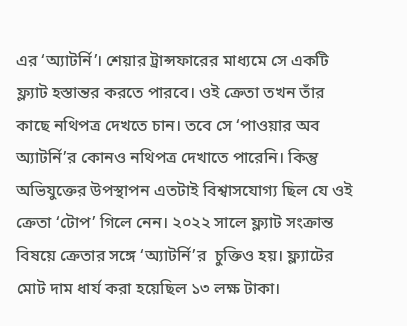এর ‘অ্যাটর্নি’। শেয়ার ট্রান্সফারের মাধ্যমে সে একটি ফ্ল্যাট হস্তান্তর করতে পারবে। ওই ক্রেতা তখন তাঁর কাছে নথিপত্র দেখতে চান। তবে সে ‘পাওয়ার অব অ্যাটর্নি’র কোনও নথিপত্র দেখাতে পারেনি। কিন্তু অভিযুক্তের উপস্থাপন এতটাই বিশ্বাসযোগ্য ছিল যে ওই ক্রেতা ‘টোপ’ গিলে নেন। ২০২২ সালে ফ্ল্যাট সংক্রান্ত বিষয়ে ক্রেতার সঙ্গে ‘অ্যাটর্নি’র  চুক্তিও হয়। ফ্ল্যাটের মোট দাম ধার্য করা হয়েছিল ১৩ লক্ষ টাকা।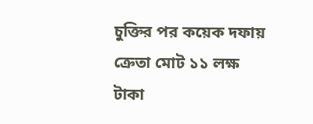চুক্তির পর কয়েক দফায় ক্রেতা মোট ১১ লক্ষ টাকা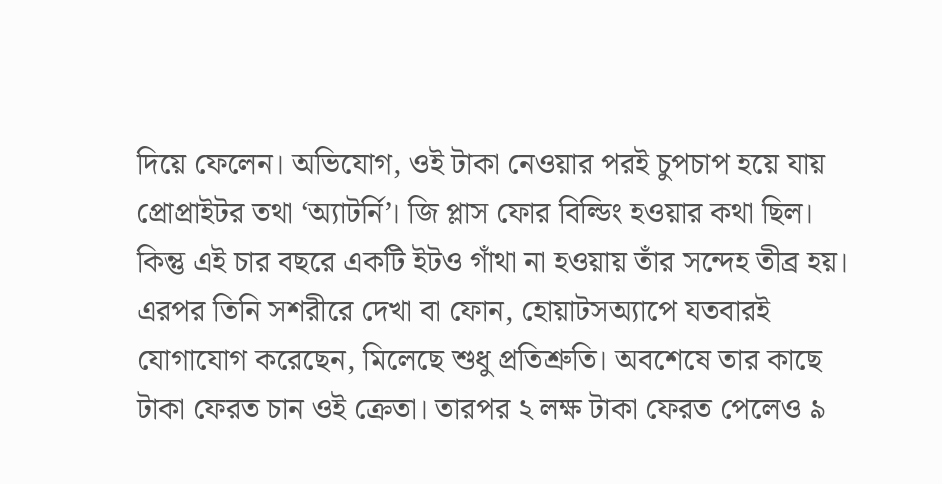দিয়ে ফেলেন। অভিযোগ, ওই টাকা নেওয়ার পরই চুপচাপ হয়ে যায় প্রোপ্রাইটর তথা ‘অ্যাটর্নি’। জি প্লাস ফোর বিল্ডিং হওয়ার কথা ছিল। কিন্তু এই চার বছরে একটি ইটও গাঁথা না হওয়ায় তাঁর সন্দেহ তীব্র হয়। এরপর তিনি সশরীরে দেখা বা ফোন, হোয়াটসঅ্যাপে যতবারই যোগাযোগ করেছেন, মিলেছে শুধু প্রতিশ্রুতি। অবশেষে তার কাছে টাকা ফেরত চান ওই ক্রেতা। তারপর ২ লক্ষ টাকা ফেরত পেলেও ৯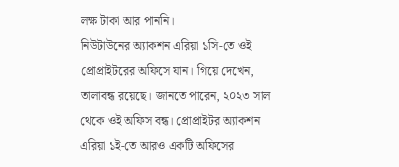লক্ষ টাকা আর পাননি।
নিউটাউনের অ্যাকশন এরিয়া ১সি-তে ওই প্রোপ্রাইটরের অফিসে যান। গিয়ে দেখেন, তালাবন্ধ রয়েছে। জানতে পারেন, ২০২৩ সাল থেকে ওই অফিস বন্ধ। প্রোপ্রাইটর অ্যাকশন এরিয়া ১ই-তে আরও একটি অফিসের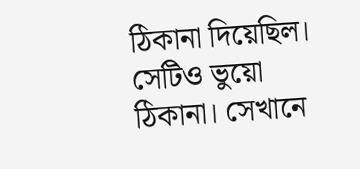ঠিকানা দিয়েছিল। সেটিও ভুয়ো ঠিকানা। সেখানে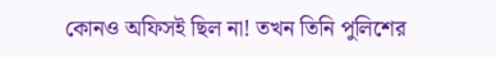কোনও অফিসই ছিল না! তখন তিনি পুলিশের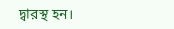দ্বারস্থ হন।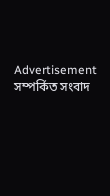Advertisement
সম্পর্কিত সংবাদ